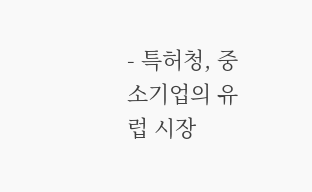- 특허청, 중소기업의 유럽 시장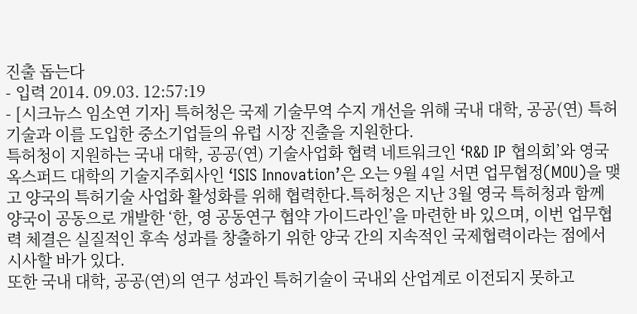진출 돕는다
- 입력 2014. 09.03. 12:57:19
- [시크뉴스 임소연 기자] 특허청은 국제 기술무역 수지 개선을 위해 국내 대학, 공공(연) 특허기술과 이를 도입한 중소기업들의 유럽 시장 진출을 지원한다.
특허청이 지원하는 국내 대학, 공공(연) 기술사업화 협력 네트워크인 ‘R&D IP 협의회’와 영국 옥스퍼드 대학의 기술지주회사인 ‘ISIS Innovation’은 오는 9월 4일 서면 업무협정(MOU)을 맺고 양국의 특허기술 사업화 활성화를 위해 협력한다.특허청은 지난 3월 영국 특허청과 함께 양국이 공동으로 개발한 ‘한, 영 공동연구 협약 가이드라인’을 마련한 바 있으며, 이번 업무협력 체결은 실질적인 후속 성과를 창출하기 위한 양국 간의 지속적인 국제협력이라는 점에서 시사할 바가 있다.
또한 국내 대학, 공공(연)의 연구 성과인 특허기술이 국내외 산업계로 이전되지 못하고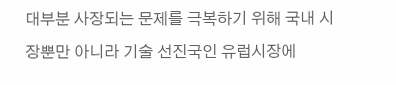대부분 사장되는 문제를 극복하기 위해 국내 시장뿐만 아니라 기술 선진국인 유럽시장에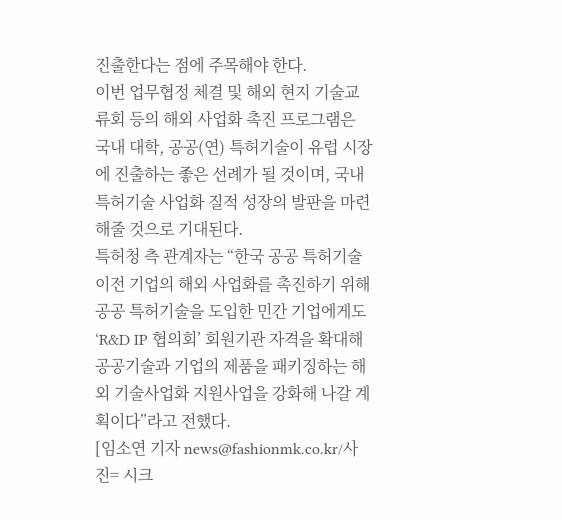진출한다는 점에 주목해야 한다.
이번 업무협정 체결 및 해외 현지 기술교류회 등의 해외 사업화 촉진 프로그램은 국내 대학, 공공(연) 특허기술이 유럽 시장에 진출하는 좋은 선례가 될 것이며, 국내 특허기술 사업화 질적 성장의 발판을 마련해줄 것으로 기대된다.
특허청 측 관계자는 “한국 공공 특허기술 이전 기업의 해외 사업화를 촉진하기 위해 공공 특허기술을 도입한 민간 기업에게도 ‘R&D IP 협의회’ 회원기관 자격을 확대해 공공기술과 기업의 제품을 패키징하는 해외 기술사업화 지원사업을 강화해 나갈 계획이다”라고 전했다.
[임소연 기자 news@fashionmk.co.kr/사진= 시크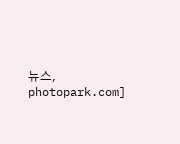뉴스, photopark.com]